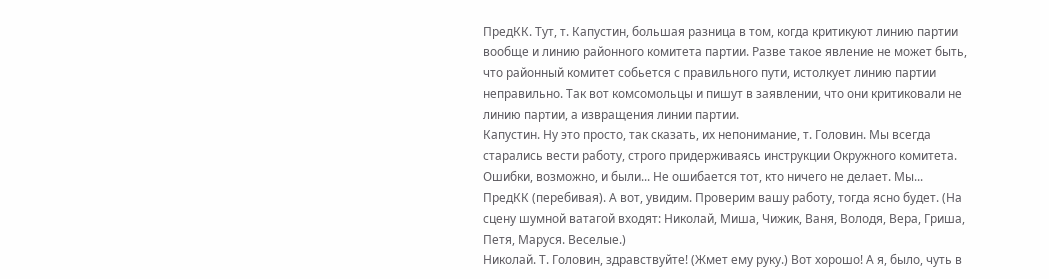ПредКК. Тут, т. Капустин, большая разница в том, когда критикуют линию партии вообще и линию районного комитета партии. Разве такое явление не может быть, что районный комитет собьется с правильного пути, истолкует линию партии неправильно. Так вот комсомольцы и пишут в заявлении, что они критиковали не линию партии, а извращения линии партии.
Капустин. Ну это просто, так сказать, их непонимание, т. Головин. Мы всегда старались вести работу, строго придерживаясь инструкции Окружного комитета. Ошибки, возможно, и были... Не ошибается тот, кто ничего не делает. Мы...
ПредКК (перебивая). А вот, увидим. Проверим вашу работу, тогда ясно будет. (На сцену шумной ватагой входят: Николай, Миша, Чижик, Ваня, Володя, Вера, Гриша, Петя, Маруся. Веселые.)
Николай. Т. Головин, здравствуйте! (Жмет ему руку.) Вот хорошо! А я, было, чуть в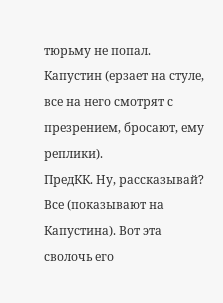тюрьму не попал.
Капустин (ерзает на стуле, все на него смотрят с презрением, бросают, ему реплики).
ПредКК. Ну, рассказывай?
Все (показывают на Капустина). Вот эта сволочь его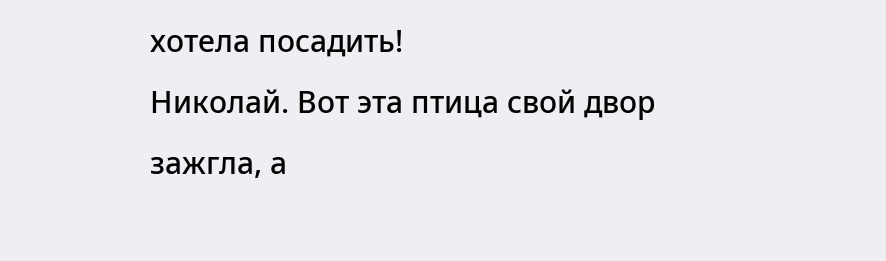хотела посадить!
Николай. Вот эта птица свой двор зажгла, а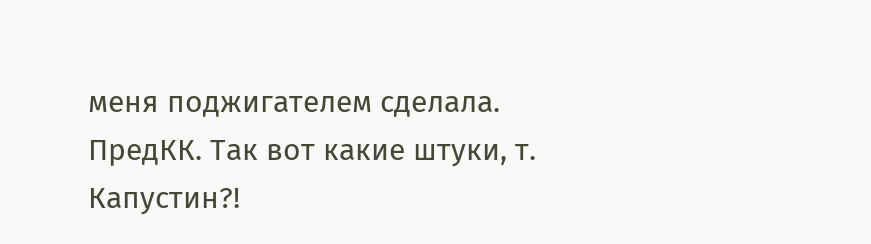меня поджигателем сделала.
ПредКК. Так вот какие штуки, т. Капустин?!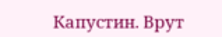Капустин. Врут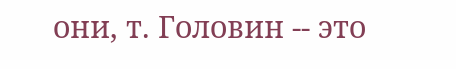они, т. Головин -- это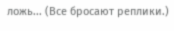ложь... (Все бросают реплики.)